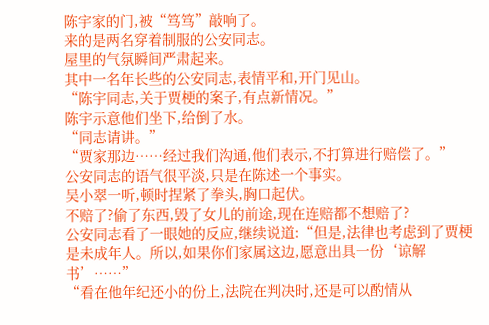陈宇家的门,被“笃笃”敲响了。
来的是两名穿着制服的公安同志。
屋里的气氛瞬间严肃起来。
其中一名年长些的公安同志,表情平和,开门见山。
“陈宇同志,关于贾梗的案子,有点新情况。”
陈宇示意他们坐下,给倒了水。
“同志请讲。”
“贾家那边……经过我们沟通,他们表示,不打算进行赔偿了。”
公安同志的语气很平淡,只是在陈述一个事实。
吴小翠一听,顿时捏紧了拳头,胸口起伏。
不赔了?偷了东西,毁了女儿的前途,现在连赔都不想赔了?
公安同志看了一眼她的反应,继续说道:“但是,法律也考虑到了贾梗是未成年人。所以,如果你们家属这边,愿意出具一份‘谅解书’……”
“看在他年纪还小的份上,法院在判决时,还是可以酌情从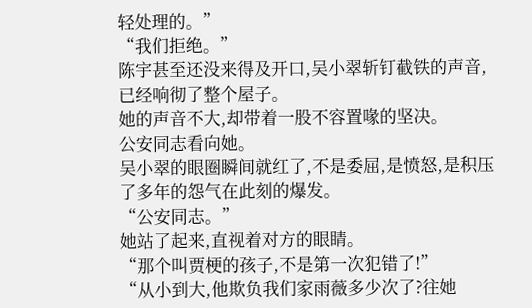轻处理的。”
“我们拒绝。”
陈宇甚至还没来得及开口,吴小翠斩钉截铁的声音,已经响彻了整个屋子。
她的声音不大,却带着一股不容置喙的坚决。
公安同志看向她。
吴小翠的眼圈瞬间就红了,不是委屈,是愤怒,是积压了多年的怨气在此刻的爆发。
“公安同志。”
她站了起来,直视着对方的眼睛。
“那个叫贾梗的孩子,不是第一次犯错了!”
“从小到大,他欺负我们家雨薇多少次了?往她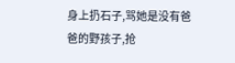身上扔石子,骂她是没有爸爸的野孩子,抢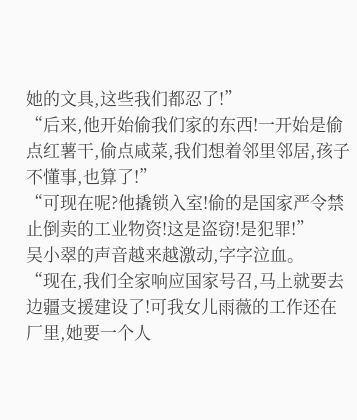她的文具,这些我们都忍了!”
“后来,他开始偷我们家的东西!一开始是偷点红薯干,偷点咸菜,我们想着邻里邻居,孩子不懂事,也算了!”
“可现在呢?他撬锁入室!偷的是国家严令禁止倒卖的工业物资!这是盗窃!是犯罪!”
吴小翠的声音越来越激动,字字泣血。
“现在,我们全家响应国家号召,马上就要去边疆支援建设了!可我女儿雨薇的工作还在厂里,她要一个人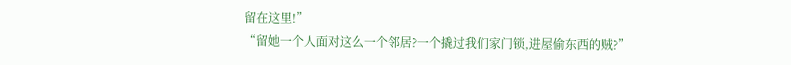留在这里!”
“留她一个人面对这么一个邻居?一个撬过我们家门锁,进屋偷东西的贼?”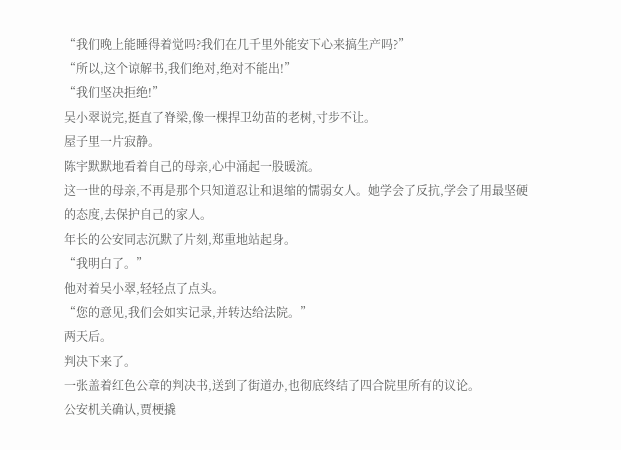“我们晚上能睡得着觉吗?我们在几千里外能安下心来搞生产吗?”
“所以,这个谅解书,我们绝对,绝对不能出!”
“我们坚决拒绝!”
吴小翠说完,挺直了脊梁,像一棵捍卫幼苗的老树,寸步不让。
屋子里一片寂静。
陈宇默默地看着自己的母亲,心中涌起一股暖流。
这一世的母亲,不再是那个只知道忍让和退缩的懦弱女人。她学会了反抗,学会了用最坚硬的态度,去保护自己的家人。
年长的公安同志沉默了片刻,郑重地站起身。
“我明白了。”
他对着吴小翠,轻轻点了点头。
“您的意见,我们会如实记录,并转达给法院。”
两天后。
判决下来了。
一张盖着红色公章的判决书,送到了街道办,也彻底终结了四合院里所有的议论。
公安机关确认,贾梗撬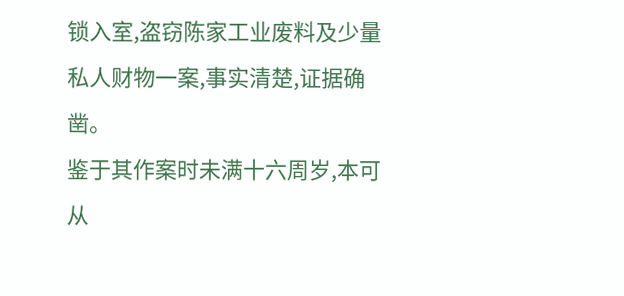锁入室,盗窃陈家工业废料及少量私人财物一案,事实清楚,证据确凿。
鉴于其作案时未满十六周岁,本可从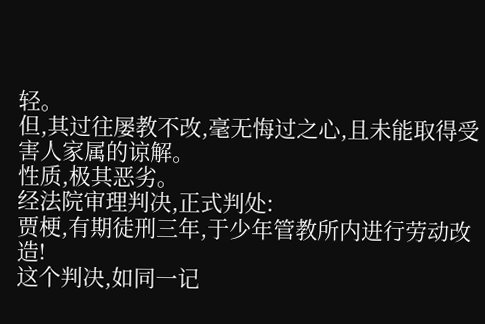轻。
但,其过往屡教不改,毫无悔过之心,且未能取得受害人家属的谅解。
性质,极其恶劣。
经法院审理判决,正式判处:
贾梗,有期徒刑三年,于少年管教所内进行劳动改造!
这个判决,如同一记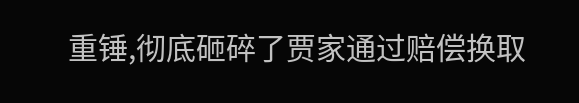重锤,彻底砸碎了贾家通过赔偿换取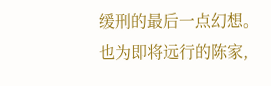缓刑的最后一点幻想。
也为即将远行的陈家,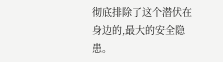彻底排除了这个潜伏在身边的,最大的安全隐患。